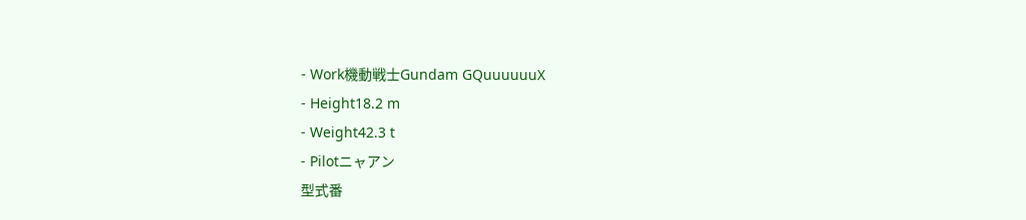- Work機動戦士Gundam GQuuuuuuX
- Height18.2 m
- Weight42.3 t
- Pilotニャアン
型式番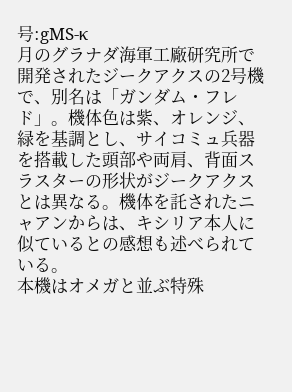号:gMS-κ
月のグラナダ海軍工廠研究所で開発されたジークアクスの2号機で、別名は「ガンダム・フレド」。機体色は紫、オレンジ、緑を基調とし、サイコミュ兵器を搭載した頭部や両肩、背面スラスターの形状がジークアクスとは異なる。機体を託されたニャアンからは、キシリア本人に似ているとの感想も述べられている。
本機はオメガと並ぶ特殊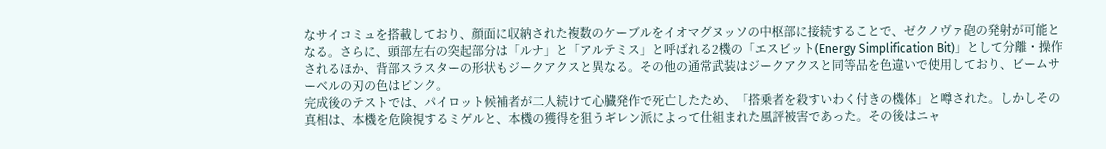なサイコミュを搭載しており、顔面に収納された複数のケーブルをイオマグヌッソの中枢部に接続することで、ゼクノヴァ砲の発射が可能となる。さらに、頭部左右の突起部分は「ルナ」と「アルテミス」と呼ばれる2機の「エスビット(Energy Simplification Bit)」として分離・操作されるほか、背部スラスターの形状もジークアクスと異なる。その他の通常武装はジークアクスと同等品を色違いで使用しており、ビームサーベルの刃の色はピンク。
完成後のテストでは、パイロット候補者が二人続けて心臓発作で死亡したため、「搭乗者を殺すいわく付きの機体」と噂された。しかしその真相は、本機を危険視するミゲルと、本機の獲得を狙うギレン派によって仕組まれた風評被害であった。その後はニャ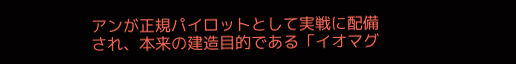アンが正規パイロットとして実戦に配備され、本来の建造目的である「イオマグ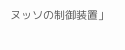ヌッソの制御装置」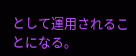として運用されることになる。